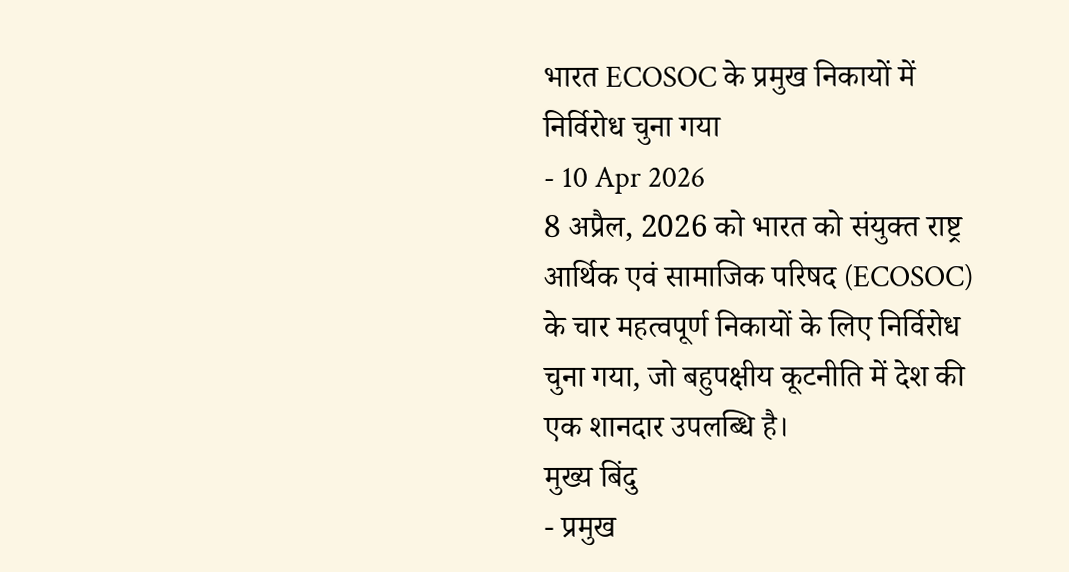भारत ECOSOC के प्रमुख निकायों में निर्विरोध चुना गया
- 10 Apr 2026
8 अप्रैल, 2026 को भारत को संयुक्त राष्ट्र आर्थिक एवं सामाजिक परिषद (ECOSOC) के चार महत्वपूर्ण निकायों के लिए निर्विरोध चुना गया, जो बहुपक्षीय कूटनीति में देश की एक शानदार उपलब्धि है।
मुख्य बिंदु
- प्रमुख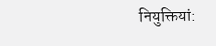नियुक्तियां: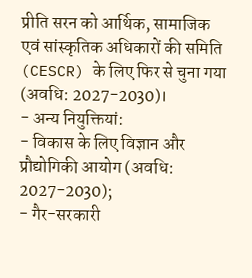प्रीति सरन को आर्थिक, सामाजिक एवं सांस्कृतिक अधिकारों की समिति (CESCR) के लिए फिर से चुना गया (अवधि: 2027-2030)।
- अन्य नियुक्तियां:
- विकास के लिए विज्ञान और प्रौद्योगिकी आयोग (अवधि: 2027-2030);
- गैर-सरकारी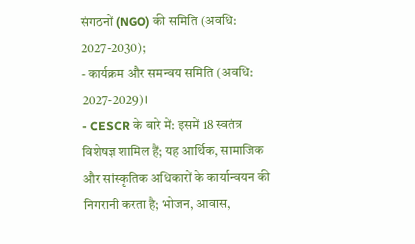संगठनों (NGO) की समिति (अवधि: 2027-2030);
- कार्यक्रम और समन्वय समिति (अवधि: 2027-2029)।
- CESCR के बारे में: इसमें 18 स्वतंत्र विशेषज्ञ शामिल हैं; यह आर्थिक, सामाजिक और सांस्कृतिक अधिकारों के कार्यान्वयन की निगरानी करता है; भोजन, आवास,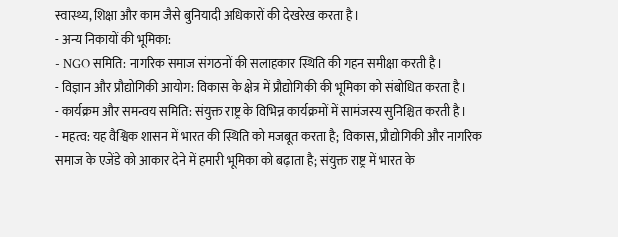स्वास्थ्य, शिक्षा और काम जैसे बुनियादी अधिकारों की देखरेख करता है।
- अन्य निकायों की भूमिका:
- NGO समिति: नागरिक समाज संगठनों की सलाहकार स्थिति की गहन समीक्षा करती है।
- विज्ञान और प्रौद्योगिकी आयोग: विकास के क्षेत्र में प्रौद्योगिकी की भूमिका को संबोधित करता है।
- कार्यक्रम और समन्वय समिति: संयुक्त राष्ट्र के विभिन्न कार्यक्रमों में सामंजस्य सुनिश्चित करती है।
- महत्व: यह वैश्विक शासन में भारत की स्थिति को मजबूत करता है; विकास, प्रौद्योगिकी और नागरिक समाज के एजेंडे को आकार देने में हमारी भूमिका को बढ़ाता है; संयुक्त राष्ट्र में भारत के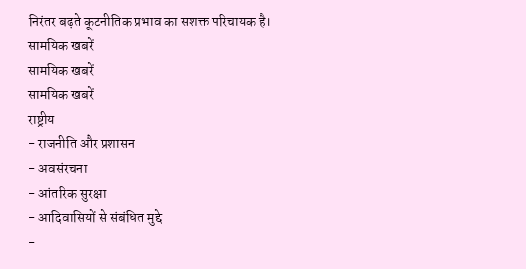निरंतर बढ़ते कूटनीतिक प्रभाव का सशक्त परिचायक है।
सामयिक खबरें
सामयिक खबरें
सामयिक खबरें
राष्ट्रीय
- राजनीति और प्रशासन
- अवसंरचना
- आंतरिक सुरक्षा
- आदिवासियों से संबंधित मुद्दे
-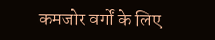कमजोर वर्गों के लिए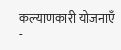कल्याणकारी योजनाएँ
-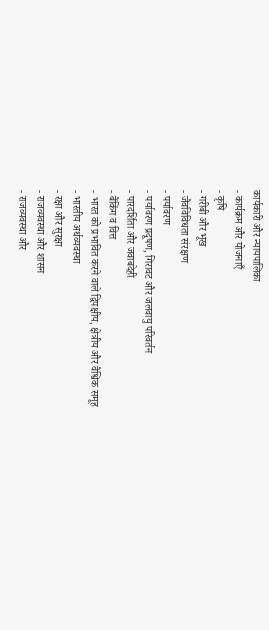कार्यकारी और न्यायपालिका
- कार्यक्रम और योजनाएँ
- कृषि
- गरीबी और भूख
- जैवविविधता संरक्षण
- पर्यावरण
- पर्यावरण प्रदूषण, गिरावट और जलवायु परिवर्तन
- पारदर्शिता और जवाबदेही
- बैंकिंग व वित्त
- भारत को प्रभावित करने वाले द्विपक्षीय, क्षेत्रीय और वैश्विक समूह
- भारतीय अर्थव्यवस्था
- रक्षा और सुरक्षा
- राजव्यवस्था और शासन
- राजव्यवस्था और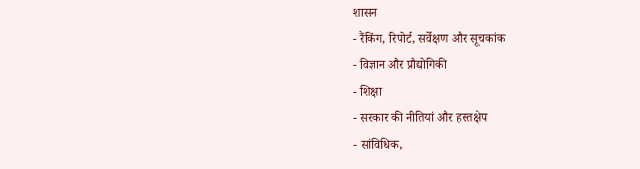शासन
- रैंकिंग, रिपोर्ट, सर्वेक्षण और सूचकांक
- विज्ञान और प्रौद्योगिकी
- शिक्षा
- सरकार की नीतियां और हस्तक्षेप
- सांविधिक,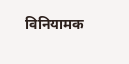विनियामक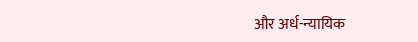और अर्ध-न्यायिक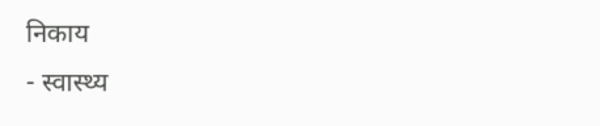निकाय
- स्वास्थ्य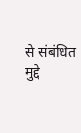से संबंधित मुद्दे